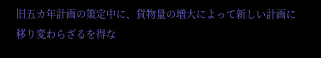旧五カ年計画の策定中に、貨物量の増大によって新しい計画に移り変わらざるを得な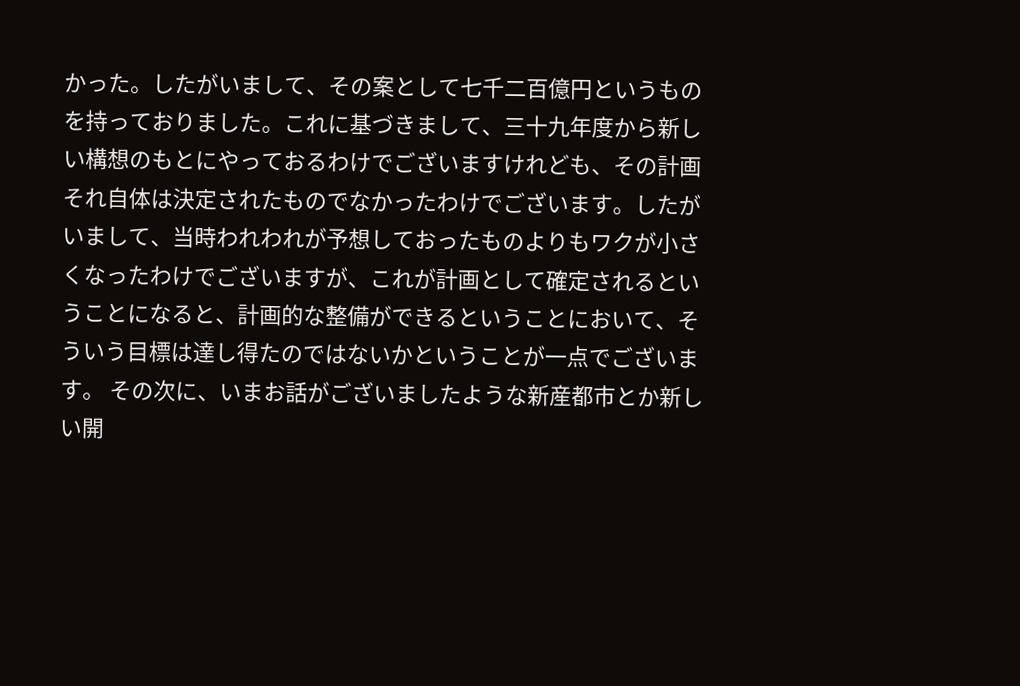かった。したがいまして、その案として七千二百億円というものを持っておりました。これに基づきまして、三十九年度から新しい構想のもとにやっておるわけでございますけれども、その計画それ自体は決定されたものでなかったわけでございます。したがいまして、当時われわれが予想しておったものよりもワクが小さくなったわけでございますが、これが計画として確定されるということになると、計画的な整備ができるということにおいて、そういう目標は達し得たのではないかということが一点でございます。 その次に、いまお話がございましたような新産都市とか新しい開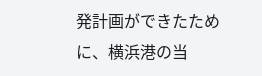発計画ができたために、横浜港の当